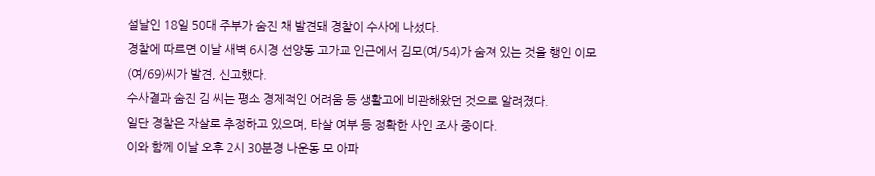설날인 18일 50대 주부가 숨진 채 발견돼 경찰이 수사에 나섰다.
경찰에 따르면 이날 새벽 6시경 선양동 고가교 인근에서 김모(여/54)가 숨져 있는 것을 행인 이모(여/69)씨가 발견, 신고했다.
수사결과 숨진 김 씨는 평소 경제적인 어려움 등 생활고에 비관해왔던 것으로 알려졌다.
일단 경찰은 자살로 추정하고 있으며, 타살 여부 등 정확한 사인 조사 중이다.
이와 함께 이날 오후 2시 30분경 나운동 모 아파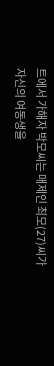트에서 가해자 박모씨는 매제인 최모(27)씨가 자신의 여동생을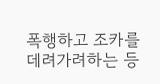폭행하고 조카를 데려가려하는 등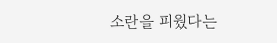소란을 피웠다는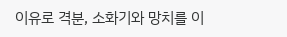이유로 격분, 소화기와 망치를 이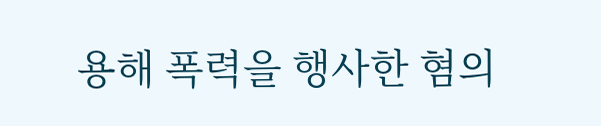용해 폭력을 행사한 혐의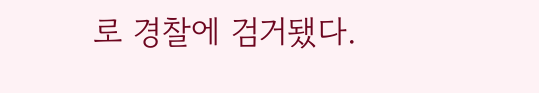로 경찰에 검거됐다.